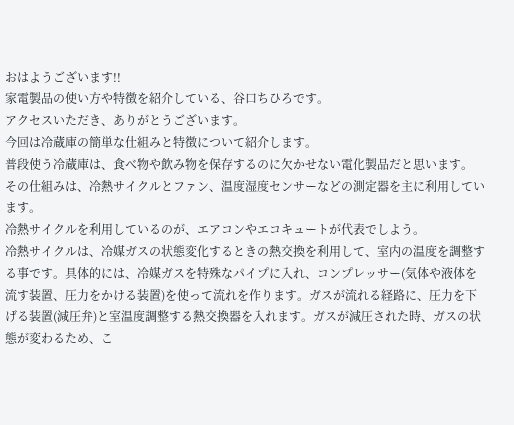おはようございます!!
家電製品の使い方や特徴を紹介している、谷口ちひろです。
アクセスいただき、ありがとうございます。
今回は冷蔵庫の簡単な仕組みと特徴について紹介します。
普段使う冷蔵庫は、食べ物や飲み物を保存するのに欠かせない電化製品だと思います。
その仕組みは、冷熱サイクルとファン、温度湿度センサーなどの測定器を主に利用しています。
冷熱サイクルを利用しているのが、エアコンやエコキュートが代表でしよう。
冷熱サイクルは、冷媒ガスの状態変化するときの熱交換を利用して、室内の温度を調整する事です。具体的には、冷媒ガスを特殊なパイプに入れ、コンプレッサー(気体や液体を流す装置、圧力をかける装置)を使って流れを作ります。ガスが流れる経路に、圧力を下げる装置(減圧弁)と室温度調整する熱交換器を入れます。ガスが減圧された時、ガスの状態が変わるため、こ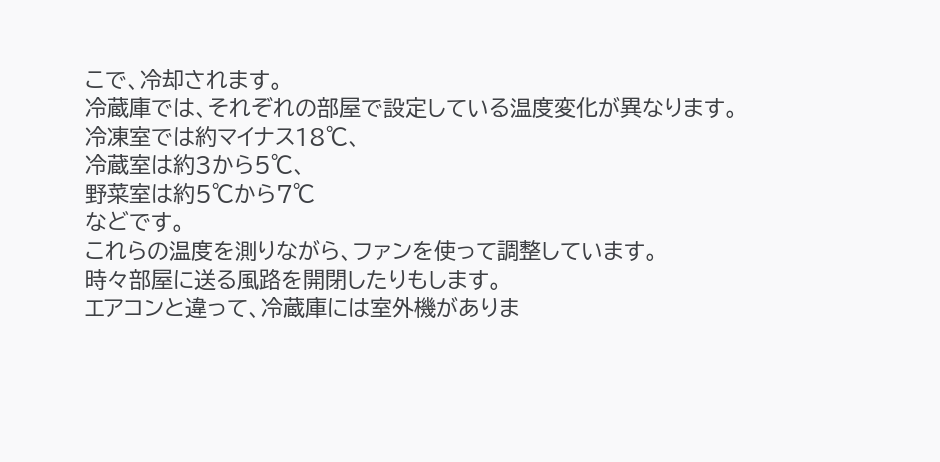こで、冷却されます。
冷蔵庫では、それぞれの部屋で設定している温度変化が異なります。
冷凍室では約マイナス18℃、
冷蔵室は約3から5℃、
野菜室は約5℃から7℃
などです。
これらの温度を測りながら、ファンを使って調整しています。
時々部屋に送る風路を開閉したりもします。
エアコンと違って、冷蔵庫には室外機がありま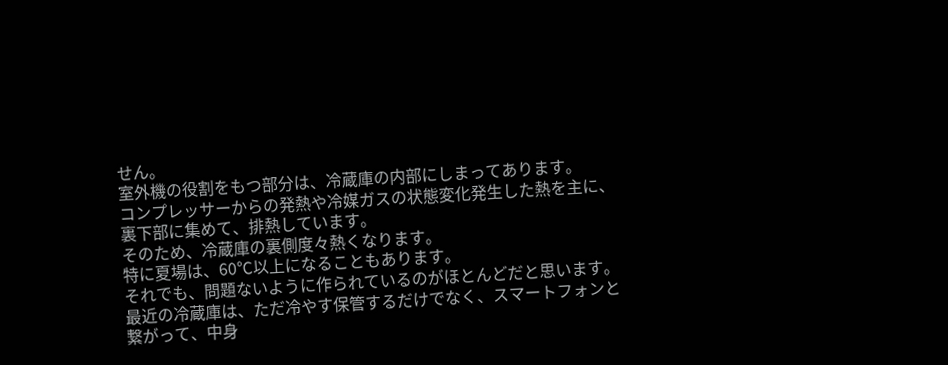せん。
室外機の役割をもつ部分は、冷蔵庫の内部にしまってあります。
コンプレッサーからの発熱や冷媒ガスの状態変化発生した熱を主に、裏下部に集めて、排熱しています。
そのため、冷蔵庫の裏側度々熱くなります。
特に夏場は、60℃以上になることもあります。
それでも、問題ないように作られているのがほとんどだと思います。
最近の冷蔵庫は、ただ冷やす保管するだけでなく、スマートフォンと繋がって、中身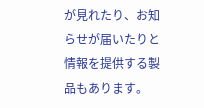が見れたり、お知らせが届いたりと情報を提供する製品もあります。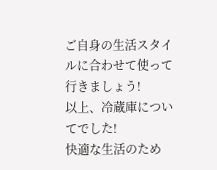ご自身の生活スタイルに合わせて使って行きましょう!
以上、冷蔵庫についてでした!
快適な生活のため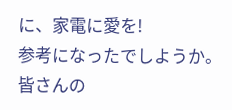に、家電に愛を!
参考になったでしようか。
皆さんの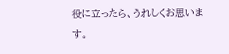役に立ったら、うれしくお思います。